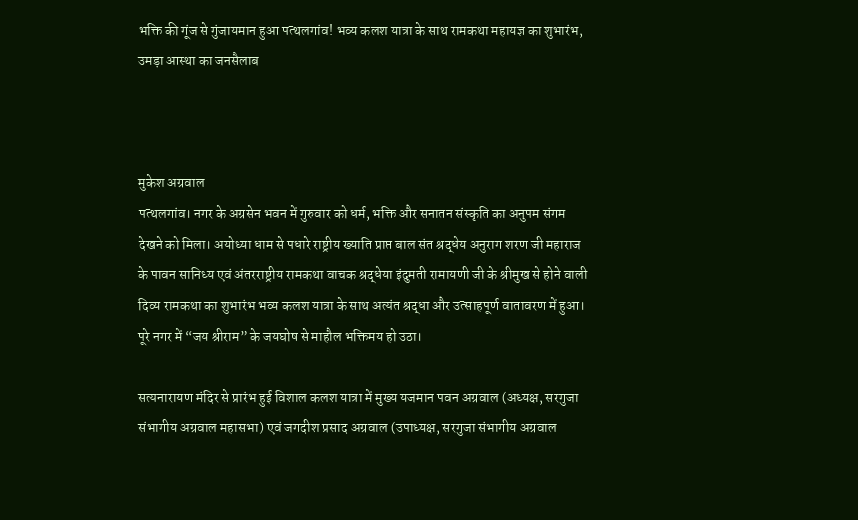भक्ति की गूंज से गुंजायमान हुआ पत्थलगांव! भव्य कलश यात्रा के साथ रामकथा महायज्ञ का शुभारंभ, उमड़ा आस्था का जनसैलाब



मुकेश अग्रवाल
पत्थलगांव। नगर के अग्रसेन भवन में गुरुवार को धर्म, भक्ति और सनातन संस्कृति का अनुपम संगम देखने को मिला। अयोध्या धाम से पधारे राष्ट्रीय ख्याति प्राप्त बाल संत श्रद्धेय अनुराग शरण जी महाराज के पावन सानिध्य एवं अंतरराष्ट्रीय रामकथा वाचक श्रद्धेया इंदुमती रामायणी जी के श्रीमुख से होने वाली दिव्य रामकथा का शुभारंभ भव्य कलश यात्रा के साथ अत्यंत श्रद्धा और उत्साहपूर्ण वातावरण में हुआ। पूरे नगर में “जय श्रीराम” के जयघोष से माहौल भक्तिमय हो उठा।

सत्यनारायण मंदिर से प्रारंभ हुई विशाल कलश यात्रा में मुख्य यजमान पवन अग्रवाल (अध्यक्ष, सरगुजा संभागीय अग्रवाल महासभा) एवं जगदीश प्रसाद अग्रवाल (उपाध्यक्ष, सरगुजा संभागीय अग्रवाल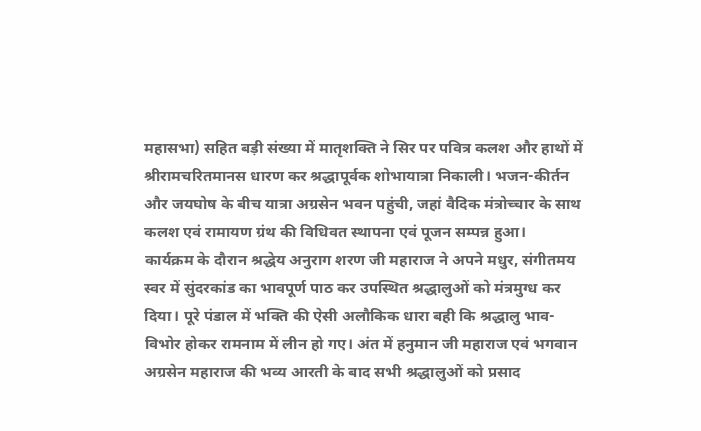महासभा) सहित बड़ी संख्या में मातृशक्ति ने सिर पर पवित्र कलश और हाथों में श्रीरामचरितमानस धारण कर श्रद्धापूर्वक शोभायात्रा निकाली। भजन-कीर्तन और जयघोष के बीच यात्रा अग्रसेन भवन पहुंची, जहां वैदिक मंत्रोच्चार के साथ कलश एवं रामायण ग्रंथ की विधिवत स्थापना एवं पूजन सम्पन्न हुआ।
कार्यक्रम के दौरान श्रद्धेय अनुराग शरण जी महाराज ने अपने मधुर, संगीतमय स्वर में सुंदरकांड का भावपूर्ण पाठ कर उपस्थित श्रद्धालुओं को मंत्रमुग्ध कर दिया। पूरे पंडाल में भक्ति की ऐसी अलौकिक धारा बही कि श्रद्धालु भाव-विभोर होकर रामनाम में लीन हो गए। अंत में हनुमान जी महाराज एवं भगवान अग्रसेन महाराज की भव्य आरती के बाद सभी श्रद्धालुओं को प्रसाद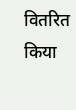वितरित किया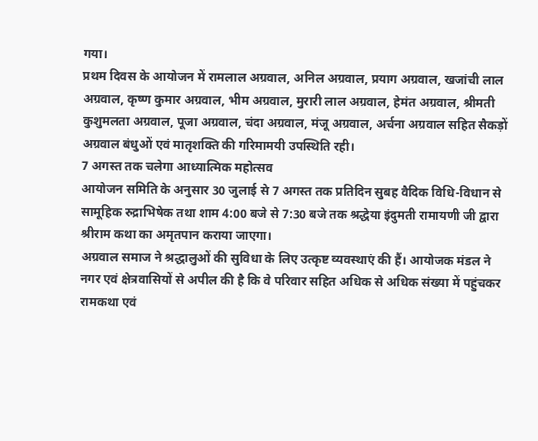गया।
प्रथम दिवस के आयोजन में रामलाल अग्रवाल, अनिल अग्रवाल, प्रयाग अग्रवाल, खजांची लाल अग्रवाल, कृष्ण कुमार अग्रवाल, भीम अग्रवाल, मुरारी लाल अग्रवाल, हेमंत अग्रवाल, श्रीमती कुशुमलता अग्रवाल, पूजा अग्रवाल, चंदा अग्रवाल, मंजू अग्रवाल, अर्चना अग्रवाल सहित सैकड़ों अग्रवाल बंधुओं एवं मातृशक्ति की गरिमामयी उपस्थिति रही।
7 अगस्त तक चलेगा आध्यात्मिक महोत्सव
आयोजन समिति के अनुसार 30 जुलाई से 7 अगस्त तक प्रतिदिन सुबह वैदिक विधि-विधान से सामूहिक रुद्राभिषेक तथा शाम 4:00 बजे से 7:30 बजे तक श्रद्धेया इंदुमती रामायणी जी द्वारा श्रीराम कथा का अमृतपान कराया जाएगा।
अग्रवाल समाज ने श्रद्धालुओं की सुविधा के लिए उत्कृष्ट व्यवस्थाएं की हैं। आयोजक मंडल ने नगर एवं क्षेत्रवासियों से अपील की है कि वे परिवार सहित अधिक से अधिक संख्या में पहुंचकर रामकथा एवं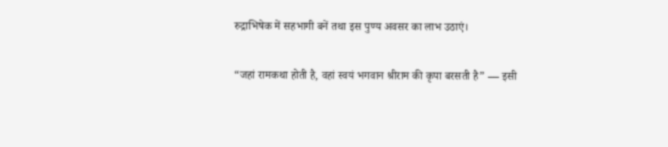रुद्राभिषेक में सहभागी बनें तथा इस पुण्य अवसर का लाभ उठाएं।

“जहां रामकथा होती है, वहां स्वयं भगवान श्रीराम की कृपा बरसती है” — इसी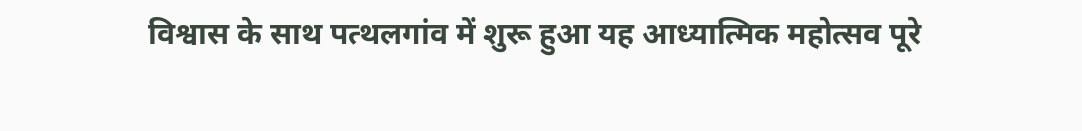विश्वास के साथ पत्थलगांव में शुरू हुआ यह आध्यात्मिक महोत्सव पूरे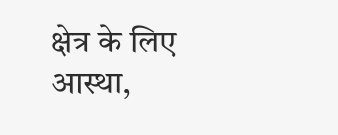क्षेत्र के लिए आस्था,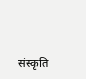संस्कृति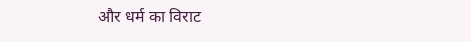और धर्म का विराट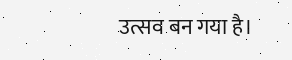उत्सव बन गया है।